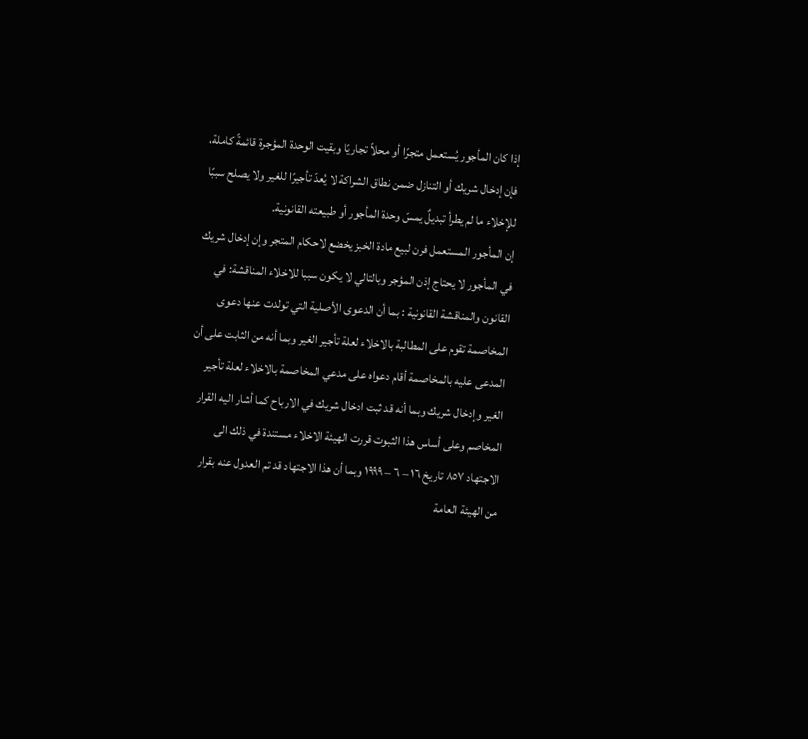إذا كان المأجور يُستعمل متجرًا أو محلاً تجاريًا وبقيت الوحدة المؤجرة قائمةً كاملة، فإن إدخال شريك أو التنازل ضمن نطاق الشراكة لا يُعدّ تأجيرًا للغير ولا يصلح سببًا للإخلاء ما لم يطرأ تبديلٌ يمسّ وحدة المأجور أو طبيعته القانونية.
إن المأجور المستعمل فرن لبيع مادة الخبز يخضع لاحكام المتجر وإن إدخال شريك في المأجور لا يحتاج إذن المؤجر وبالتالي لا يكون سببا للاخلاء المناقشة: في القانون والمناقشة القانونية : بما أن الدعوى الأصلية التي تولدت عنها دعوى المخاصمة تقوم على المطالبة بالاخلاء لعلة تأجير الغير وبما أنه من الثابت على أن المدعى عليه بالمخاصمة أقام دعواه على مدعي المخاصمة بالاخلاء لعلة تأجير الغير وإدخال شريك وبما أنه قد ثبت ادخال شريك في الارباح كما أشار اليه القرار المخاصم وعلى أساس هذا الثبوت قررت الهيئة الاخلاء مستندة في ذلك الى الاجتهاد ٨٥٧ تاريخ ١٦ – ٦ – ١٩٩٩ وبما أن هذا الاجتهاد قد تم العدول عنه بقرار من الهيئة العامة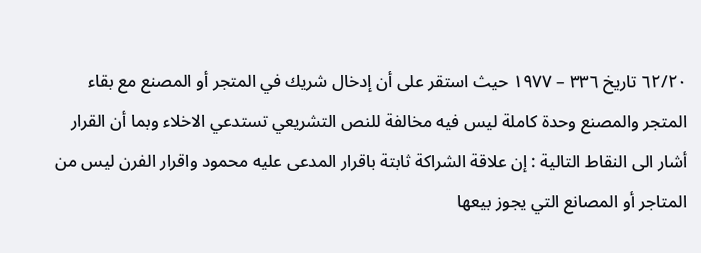٦٢/٢٠ تاریخ ٣٣٦ – ۱۹۷۷ حيث استقر على أن إدخال شريك في المتجر أو المصنع مع بقاء المتجر والمصنع وحدة كاملة ليس فيه مخالفة للنص التشريعي تستدعي الاخلاء وبما أن القرار أشار الى النقاط التالية : إن علاقة الشراكة ثابتة باقرار المدعى عليه محمود واقرار الفرن ليس من المتاجر أو المصانع التي يجوز بيعها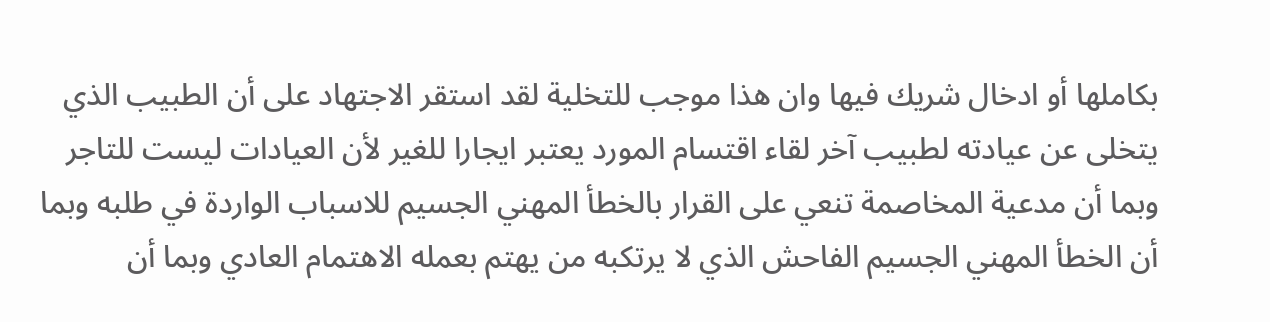بكاملها أو ادخال شريك فيها وان هذا موجب للتخلية لقد استقر الاجتهاد على أن الطبيب الذي يتخلى عن عيادته لطبيب آخر لقاء اقتسام المورد يعتبر ايجارا للغير لأن العيادات ليست للتاجر وبما أن مدعية المخاصمة تنعي على القرار بالخطأ المهني الجسيم للاسباب الواردة في طلبه وبما أن الخطأ المهني الجسيم الفاحش الذي لا يرتكبه من يهتم بعمله الاهتمام العادي وبما أن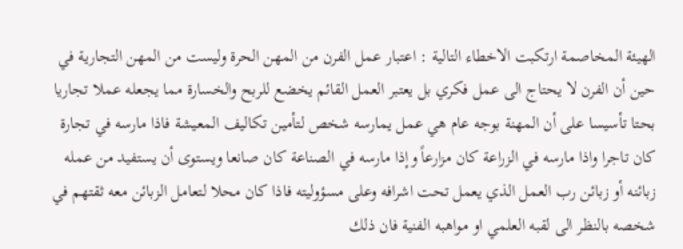الهيئة المخاصمة ارتكبت الاخطاء التالية : اعتبار عمل الفرن من المهن الحرة وليست من المهن التجارية في حين أن الفرن لا يحتاج الى عمل فكري بل يعتبر العمل القائم يخضع للربح والخسارة مما يجعله عملا تجاريا بحتا تأسيسا على أن المهنة بوجه عام هي عمل يمارسه شخص لتأمين تكاليف المعيشة فاذا مارسه في تجارة كان تاجرا واذا مارسه في الزراعة كان مزارعاً وإذا مارسه في الصناعة كان صانعا ويستوى أن يستفيد من عمله زبائنه أو زبائن رب العمل الذي يعمل تحت اشرافه وعلى مسؤوليته فاذا كان محلا لتعامل الزبائن معه ثقتهم في شخصه بالنظر الى لقبه العلمي او مواهبه الفنية فان ذلك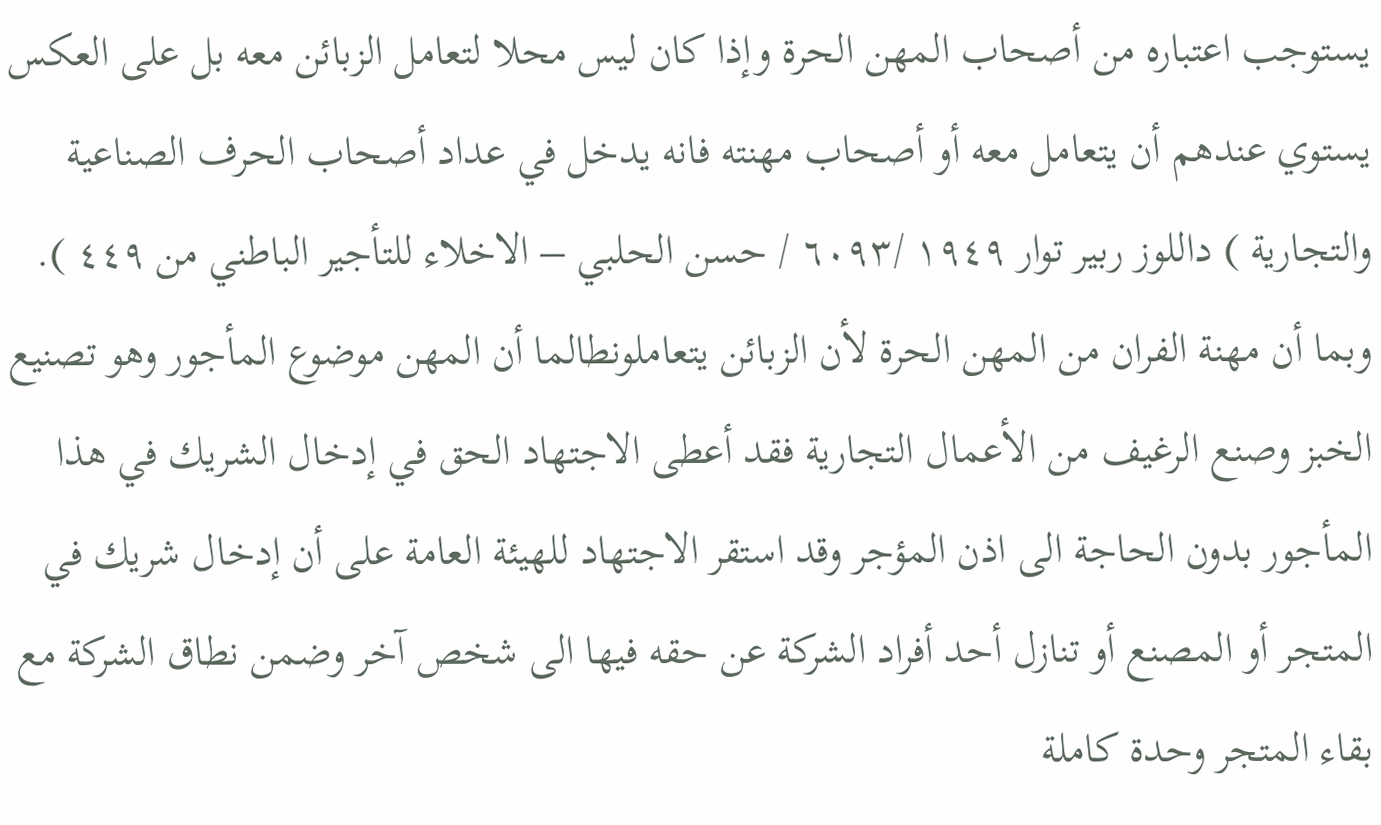يستوجب اعتباره من أصحاب المهن الحرة وإذا كان ليس محلا لتعامل الزبائن معه بل على العكس يستوي عندهم أن يتعامل معه أو أصحاب مهنته فانه يدخل في عداد أصحاب الحرف الصناعية والتجارية ) داللوز ربير توار ١٩٤٩ /٦٠٩٣ / حسن الحلبي – الاخلاء للتأجير الباطني من ٤٤٩ ). وبما أن مهنة الفران من المهن الحرة لأن الزبائن يتعاملونطالما أن المهن موضوع المأجور وهو تصنيع الخبز وصنع الرغيف من الأعمال التجارية فقد أعطى الاجتهاد الحق في إدخال الشريك في هذا المأجور بدون الحاجة الى اذن المؤجر وقد استقر الاجتهاد للهيئة العامة على أن إدخال شريك في المتجر أو المصنع أو تنازل أحد أفراد الشركة عن حقه فيها الى شخص آخر وضمن نطاق الشركة مع بقاء المتجر وحدة كاملة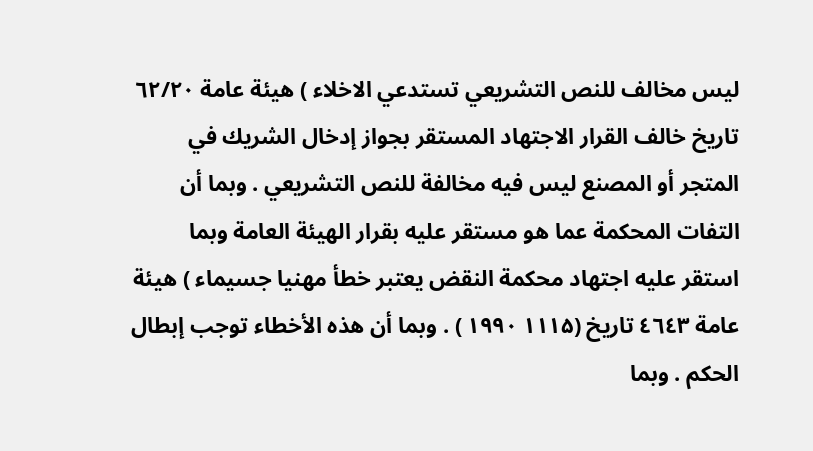ليس مخالف للنص التشريعي تستدعي الاخلاء ) هيئة عامة ٦٢/٢٠ تاريخ خالف القرار الاجتهاد المستقر بجواز إدخال الشريك في المتجر أو المصنع ليس فيه مخالفة للنص التشريعي . وبما أن التفات المحكمة عما هو مستقر عليه بقرار الهيئة العامة وبما استقر عليه اجتهاد محكمة النقض يعتبر خطأ مهنيا جسيماء ) هيئة عامة ٤٦٤٣ تاریخ (۱۱۱۵ ۱۹۹۰ ) . وبما أن هذه الأخطاء توجب إبطال الحكم . وبما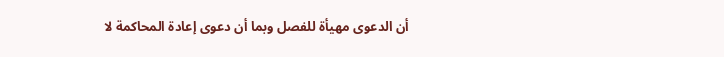أن الدعوى مهيأة للفصل وبما أن دعوى إعادة المحاكمة لا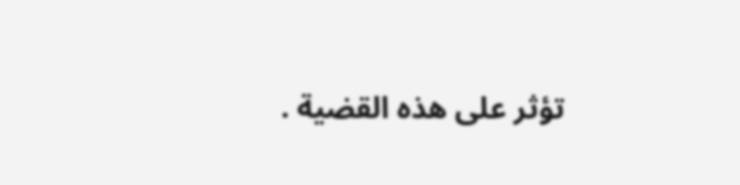تؤثر على هذه القضية .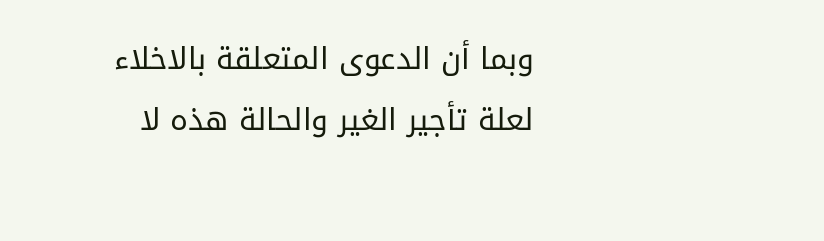وبما أن الدعوى المتعلقة بالاخلاء لعلة تأجير الغير والحالة هذه لا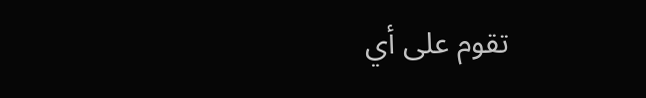تقوم على أي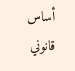أساس قانوني